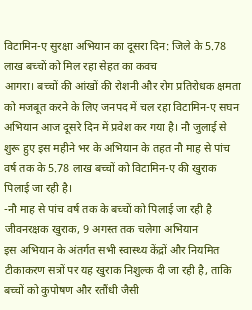विटामिन-ए सुरक्षा अभियान का दूसरा दिन: जिले के 5.78 लाख बच्चों को मिल रहा सेहत का कवच
आगरा। बच्चों की आंखों की रोशनी और रोग प्रतिरोधक क्षमता को मजबूत करने के लिए जनपद में चल रहा विटामिन-ए सघन अभियान आज दूसरे दिन में प्रवेश कर गया है। नौ जुलाई से शुरू हुए इस महीने भर के अभियान के तहत नौ माह से पांच वर्ष तक के 5.78 लाख बच्चों को विटामिन-ए की खुराक पिलाई जा रही है।
-नौ माह से पांच वर्ष तक के बच्चों को पिलाई जा रही है जीवनरक्षक खुराक, 9 अगस्त तक चलेगा अभियान
इस अभियान के अंतर्गत सभी स्वास्थ्य केंद्रों और नियमित टीकाकरण सत्रों पर यह खुराक निशुल्क दी जा रही है, ताकि बच्चों को कुपोषण और रतौंधी जैसी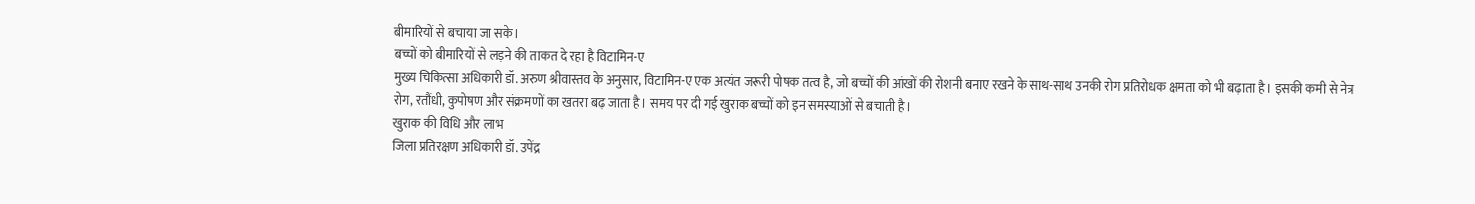बीमारियों से बचाया जा सके।
बच्चों को बीमारियों से लड़ने की ताकत दे रहा है विटामिन-ए
मुख्य चिकित्सा अधिकारी डॉ. अरुण श्रीवास्तव के अनुसार, विटामिन-ए एक अत्यंत जरूरी पोषक तत्व है, जो बच्चों की आंखों की रोशनी बनाए रखने के साथ-साथ उनकी रोग प्रतिरोधक क्षमता को भी बढ़ाता है। इसकी कमी से नेत्र रोग, रतौंधी, कुपोषण और संक्रमणों का खतरा बढ़ जाता है। समय पर दी गई खुराक बच्चों को इन समस्याओं से बचाती है।
खुराक की विधि और लाभ
जिला प्रतिरक्षण अधिकारी डॉ. उपेंद्र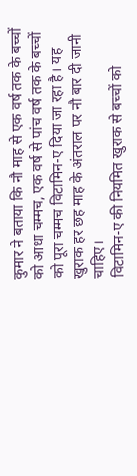कुमार ने बताया कि नौ माह से एक वर्ष तक के बच्चों को आधा चम्मच, एक वर्ष से पांच वर्ष तक के बच्चों को पूरा चम्मच विटामिन-ए दिया जा रहा है। यह खुराक हर छह माह के अंतराल पर नौ बार दी जानी चाहिए।
विटामिन-ए की नियमित खुराक से बच्चों को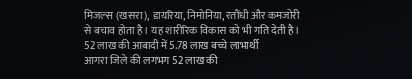मिजल्स (खसरा), डायरिया, निमोनिया, रतौंधी और कमजोरी से बचाव होता है। यह शारीरिक विकास को भी गति देती है।
52 लाख की आबादी में 5.78 लाख बच्चे लाभार्थी
आगरा जिले की लगभग 52 लाख की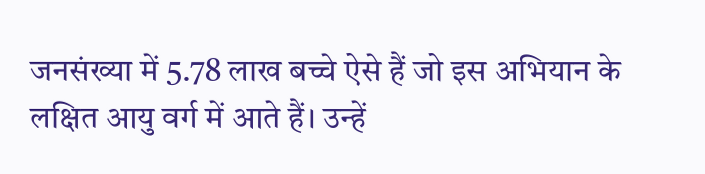जनसंख्या में 5.78 लाख बच्चे ऐसे हैं जो इस अभियान के लक्षित आयु वर्ग में आते हैं। उन्हें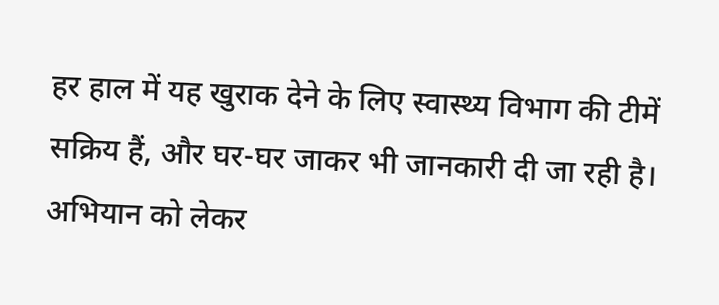हर हाल में यह खुराक देने के लिए स्वास्थ्य विभाग की टीमें सक्रिय हैं, और घर-घर जाकर भी जानकारी दी जा रही है।
अभियान को लेकर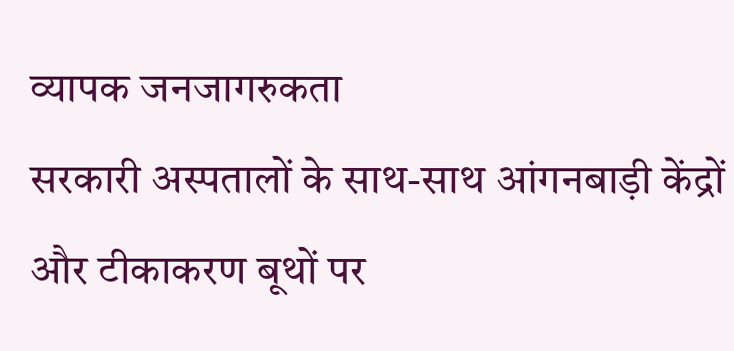व्यापक जनजागरुकता
सरकारी अस्पतालों के साथ-साथ आंगनबाड़ी केंद्रों और टीकाकरण बूथों पर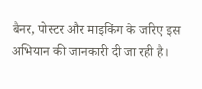बैनर, पोस्टर और माइकिंग के जरिए इस अभियान की जानकारी दी जा रही है।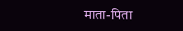माता-पिता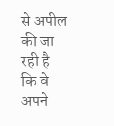से अपील की जा रही है कि वे अपने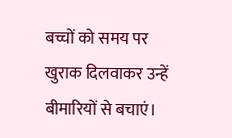बच्चों को समय पर खुराक दिलवाकर उन्हें बीमारियों से बचाएं।